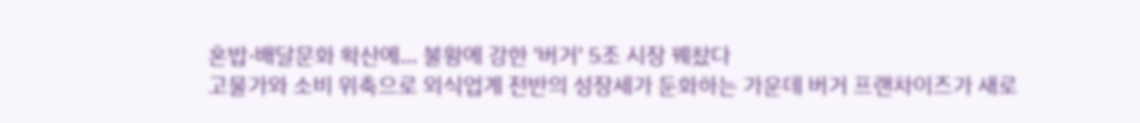혼밥·배달문화 확산에… 불황에 강한 '버거' 5조 시장 꿰찼다
고물가와 소비 위축으로 외식업계 전반의 성장세가 둔화하는 가운데 버거 프랜차이즈가 새로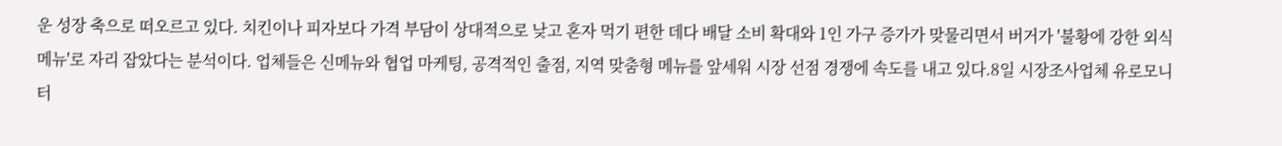운 성장 축으로 떠오르고 있다. 치킨이나 피자보다 가격 부담이 상대적으로 낮고 혼자 먹기 편한 데다 배달 소비 확대와 1인 가구 증가가 맞물리면서 버거가 '불황에 강한 외식 메뉴'로 자리 잡았다는 분석이다. 업체들은 신메뉴와 협업 마케팅, 공격적인 출점, 지역 맞춤형 메뉴를 앞세워 시장 선점 경쟁에 속도를 내고 있다.8일 시장조사업체 유로모니터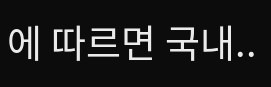에 따르면 국내..